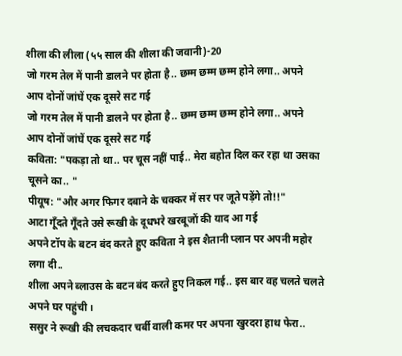शीला की लीला (५५ साल की शीला की जवानी)-20
जो गरम तेल में पानी डालने पर होता है.. छम्म छम्म छम्म होने लगा.. अपने आप दोनों जांघें एक दूसरे सट गई
जो गरम तेल में पानी डालने पर होता है.. छम्म छम्म छम्म होने लगा.. अपने आप दोनों जांघें एक दूसरे सट गई
कविता: "पकड़ा तो था.. पर चूस नहीं पाई.. मेरा बहोत दिल कर रहा था उसका चूसने का.. "
पीयूष: "और अगर फिगर दबाने के चक्कर में सर पर जूते पड़ेंगे तो!!"
आटा गूँदते गूँदते उसे रूखी के दूधभरे खरबूजों की याद आ गई
अपने टॉप के बटन बंद करते हुए कविता ने इस शैतानी प्लान पर अपनी महोर लगा दी..
शीला अपने ब्लाउस के बटन बंद करते हुए निकल गई.. इस बार वह चलते चलते अपने घर पहुंची।
ससुर ने रूखी की लचकदार चर्बी वाली कमर पर अपना खुरदरा हाथ फेरा..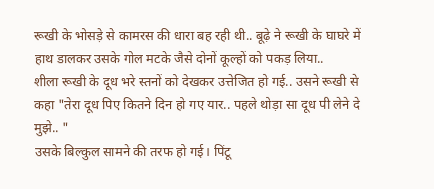रूखी के भोसड़े से कामरस की धारा बह रही थी.. बूढ़े ने रूखी के घाघरे में हाथ डालकर उसके गोल मटके जैसे दोनों कूल्हों को पकड़ लिया..
शीला रूखी के दूध भरे स्तनों को देखकर उत्तेजित हो गई.. उसने रूखी से कहा "तेरा दूध पिए कितने दिन हो गए यार.. पहले थोड़ा सा दूध पी लेने दे मुझे.. "
उसके बिल्कुल सामने की तरफ हो गई। पिंटू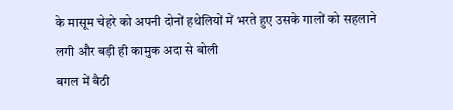के मासूम चेहरे को अपनी दोनों हथेलियों में भरते हुए उसके गालों को सहलाने लगी और बड़ी ही कामुक अदा से बोली
बगल में बैठी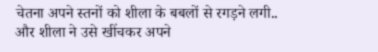चेतना अपने स्तनों को शीला के बबलों से रगड़ने लगी.. और शीला ने उसे खींचकर अपने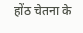होंठ चेतना के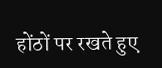होंठों पर रखते हुए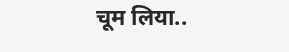चूम लिया..